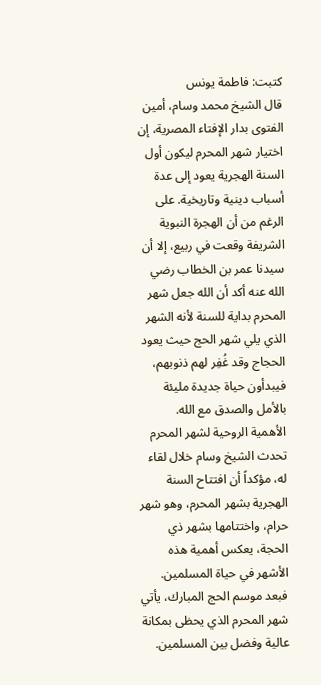كتبت: فاطمة يونس
قال الشيخ محمد وسام، أمين الفتوى بدار الإفتاء المصرية، إن اختيار شهر المحرم ليكون أول السنة الهجرية يعود إلى عدة أسباب دينية وتاريخية. على الرغم من أن الهجرة النبوية الشريفة وقعت في ربيع، إلا أن سيدنا عمر بن الخطاب رضي الله عنه أكد أن الله جعل شهر المحرم بداية للسنة لأنه الشهر الذي يلي شهر الحج حيث يعود الحجاج وقد غُفِر لهم ذنوبهم، فيبدأون حياة جديدة مليئة بالأمل والصدق مع الله.
الأهمية الروحية لشهر المحرم
تحدث الشيخ وسام خلال لقاء له، مؤكداً أن افتتاح السنة الهجرية بشهر المحرم، وهو شهر حرام، واختتامها بشهر ذي الحجة، يعكس أهمية هذه الأشهر في حياة المسلمين. فبعد موسم الحج المبارك، يأتي شهر المحرم الذي يحظى بمكانة عالية وفضل بين المسلمين.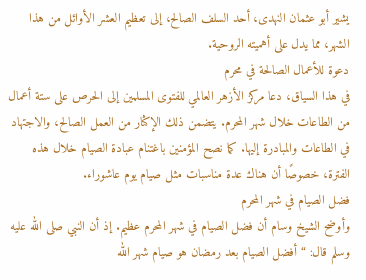يشير أبو عثمان النهدى، أحد السلف الصالح، إلى تعظيم العشر الأوائل من هذا الشهر، مما يدل على أهميته الروحية.
دعوة للأعمال الصالحة في محرم
في هذا السياق، دعا مركز الأزهر العالمي للفتوى المسلمين إلى الحرص على ستة أعمال من الطاعات خلال شهر المحرم. يتضمن ذلك الإكثار من العمل الصالح، والاجتهاد في الطاعات والمبادرة إليها. كما نصح المؤمنين باغتنام عبادة الصيام خلال هذه الفترة، خصوصًا أن هناك عدة مناسبات مثل صيام يوم عاشوراء.
فضل الصيام في شهر المحرم
وأوضح الشيخ وسام أن فضل الصيام في شهر المحرم عظيم. إذ أن النبي صلى الله عليه وسلم قال: “أفضل الصيام بعد رمضان هو صيام شهر الله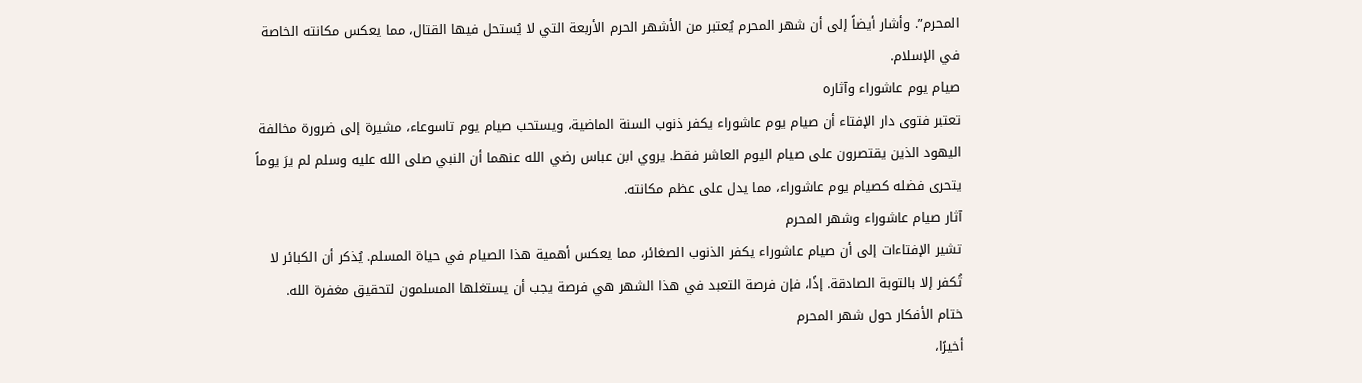المحرم”. وأشار أيضاً إلى أن شهر المحرم يُعتبر من الأشهر الحرم الأربعة التي لا يُستحل فيها القتال، مما يعكس مكانته الخاصة في الإسلام.
صيام يوم عاشوراء وآثاره
تعتبر فتوى دار الإفتاء أن صيام يوم عاشوراء يكفر ذنوب السنة الماضية، ويستحب صيام يوم تاسوعاء، مشيرة إلى ضرورة مخالفة اليهود الذين يقتصرون على صيام اليوم العاشر فقط. يروي ابن عباس رضي الله عنهما أن النبي صلى الله عليه وسلم لم يرَ يوماً يتحرى فضله كصيام يوم عاشوراء، مما يدل على عظم مكانته.
آثار صيام عاشوراء وشهر المحرم
تشير الإفتاءات إلى أن صيام عاشوراء يكفر الذنوب الصغائر، مما يعكس أهمية هذا الصيام في حياة المسلم. يُذكر أن الكبائر لا تُكفر إلا بالتوبة الصادقة. إذًا، فإن فرصة التعبد في هذا الشهر هي فرصة يجب أن يستغلها المسلمون لتحقيق مغفرة الله.
ختام الأفكار حول شهر المحرم
أخيرًا،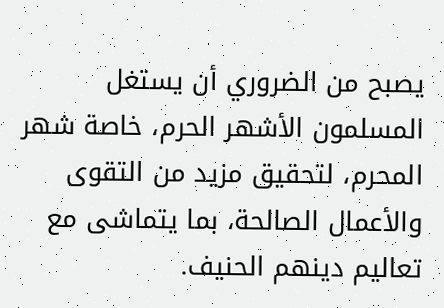يصبح من الضروري أن يستغل المسلمون الأشهر الحرم، خاصة شهر المحرم، لتحقيق مزيد من التقوى والأعمال الصالحة، بما يتماشى مع تعاليم دينهم الحنيف.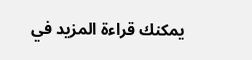يمكنك قراءة المزيد في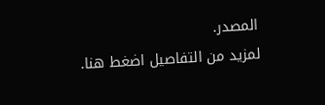المصدر.
لمزيد من التفاصيل اضغط هنا.